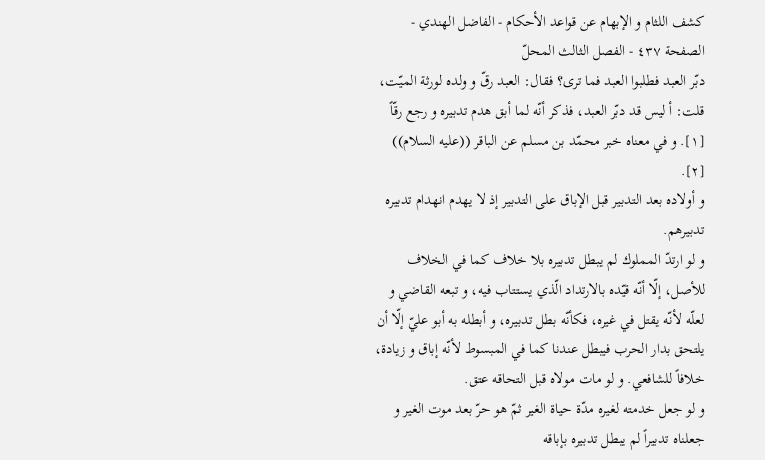كشف اللثام و الإبهام عن قواعد الأحكام - الفاضل الهندي - الصفحة ٤٣٧ - الفصل الثالث المحلّ
دبّر العبد فطلبوا العبد فما ترى؟ فقال: العبد رقّ و ولده لورثة الميّت، قلت: أ ليس قد دبّر العبد، فذكر أنّه لما أبق هدم تدبيره و رجع رقّاً [١]. و في معناه خبر محمّد بن مسلم عن الباقر ((عليه السلام)) [٢].
و أولاده بعد التدبير قبل الإباق على التدبير إذ لا يهدم انهدام تدبيره تدبيرهم.
و لو ارتدّ المملوك لم يبطل تدبيره بلا خلاف كما في الخلاف للأصل، إلّا أنّه قيّده بالارتداد الّذي يستتاب فيه، و تبعه القاضي و لعلّه لأنّه يقتل في غيره، فكأنّه بطل تدبيره، و أبطله به أبو عليّ إلّا أن يلتحق بدار الحرب فيبطل عندنا كما في المبسوط لأنّه إباق و زيادة، خلافاً للشافعي. و لو مات مولاه قبل التحاقه عتق.
و لو جعل خدمته لغيره مدّة حياة الغير ثمّ هو حرّ بعد موت الغير و جعلناه تدبيراً لم يبطل تدبيره بإباقه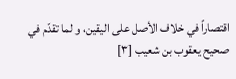اقتصاراً في خلاف الأصل على اليقين، و لما تقدّم في صحيح يعقوب بن شعيب [٣]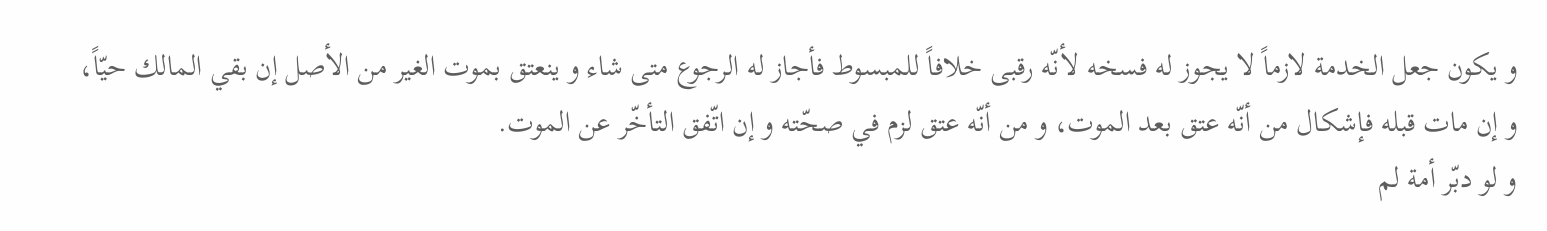و يكون جعل الخدمة لازماً لا يجوز له فسخه لأنّه رقبى خلافاً للمبسوط فأجاز له الرجوع متى شاء و ينعتق بموت الغير من الأصل إن بقي المالك حيّاً، و إن مات قبله فإشكال من أنّه عتق بعد الموت، و من أنّه عتق لزم في صحّته و إن اتّفق التأخّر عن الموت.
و لو دبّر أمة لم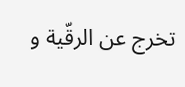تخرج عن الرقّية و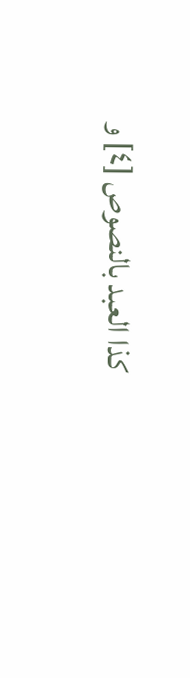كذا العبد بالنصوص [٤] و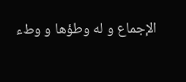الإجماع و له وطؤها و وطء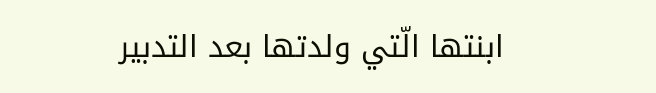ابنتها الّتي ولدتها بعد التدبير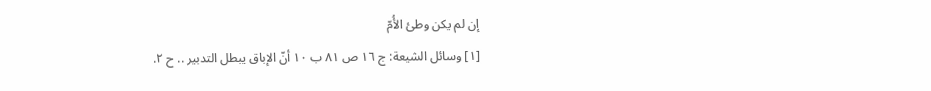إن لم يكن وطئ الأُمّ
[١] وسائل الشيعة: ج ١٦ ص ٨١ ب ١٠ أنّ الإباق يبطل التدبير .. ح ٢.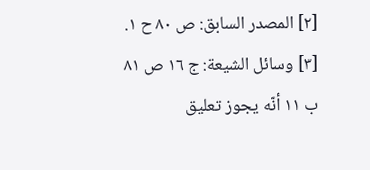[٢] المصدر السابق: ص ٨٠ ح ١.
[٣] وسائل الشيعة: ج ١٦ ص ٨١ ب ١١ أنّه يجوز تعليق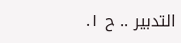التدبير .. ح ١.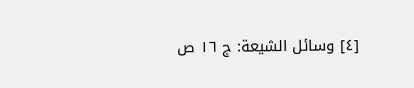[٤] وسائل الشيعة: ج ١٦ ص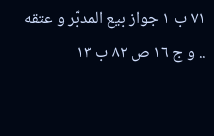٧١ ب ١ جواز بيع المدبّر و عتقه .. و ج ١٦ ص ٨٢ ب ١٣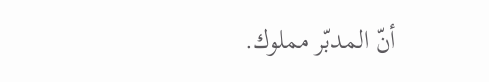أنّ المدبّر مملوك.